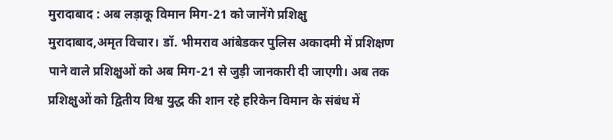मुरादाबाद : अब लड़ाकू विमान मिग-21 को जानेंगे प्रशिक्षु
मुरादाबाद,अमृत विचार। डॉ. भीमराव आंबेडकर पुलिस अकादमी में प्रशिक्षण पाने वाले प्रशिक्षुओं को अब मिग-21 से जुड़ी जानकारी दी जाएगी। अब तक प्रशिक्षुओं को द्वितीय विश्व युद्ध की शान रहे हरिकेन विमान के संबंध में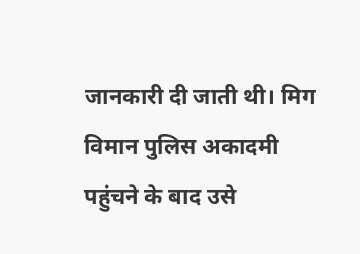जानकारी दी जाती थी। मिग विमान पुलिस अकादमी पहुंचने के बाद उसे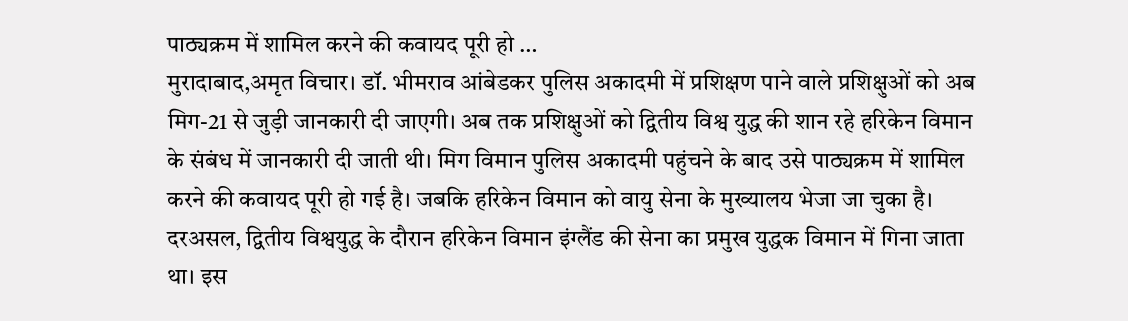पाठ्यक्रम में शामिल करने की कवायद पूरी हो …
मुरादाबाद,अमृत विचार। डॉ. भीमराव आंबेडकर पुलिस अकादमी में प्रशिक्षण पाने वाले प्रशिक्षुओं को अब मिग-21 से जुड़ी जानकारी दी जाएगी। अब तक प्रशिक्षुओं को द्वितीय विश्व युद्ध की शान रहे हरिकेन विमान के संबंध में जानकारी दी जाती थी। मिग विमान पुलिस अकादमी पहुंचने के बाद उसे पाठ्यक्रम में शामिल करने की कवायद पूरी हो गई है। जबकि हरिकेन विमान को वायु सेना के मुख्यालय भेजा जा चुका है।
दरअसल, द्वितीय विश्वयुद्ध के दौरान हरिकेन विमान इंग्लैंड की सेना का प्रमुख युद्धक विमान में गिना जाता था। इस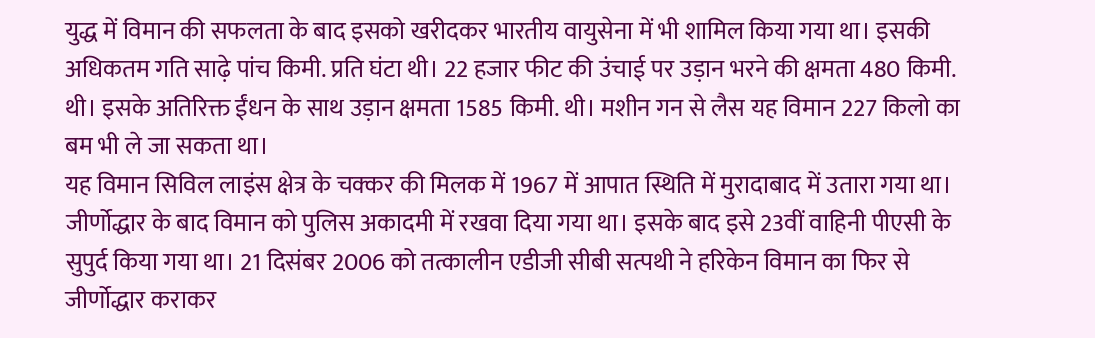युद्ध में विमान की सफलता के बाद इसको खरीदकर भारतीय वायुसेना में भी शामिल किया गया था। इसकी अधिकतम गति साढ़े पांच किमी. प्रति घंटा थी। 22 हजार फीट की उंचाई पर उड़ान भरने की क्षमता 480 किमी. थी। इसके अतिरिक्त ईंधन के साथ उड़ान क्षमता 1585 किमी. थी। मशीन गन से लैस यह विमान 227 किलो का बम भी ले जा सकता था।
यह विमान सिविल लाइंस क्षेत्र के चक्कर की मिलक में 1967 में आपात स्थिति में मुरादाबाद में उतारा गया था। जीर्णोद्धार के बाद विमान को पुलिस अकादमी में रखवा दिया गया था। इसके बाद इसे 23वीं वाहिनी पीएसी के सुपुर्द किया गया था। 21 दिसंबर 2006 को तत्कालीन एडीजी सीबी सत्पथी ने हरिकेन विमान का फिर से जीर्णोद्धार कराकर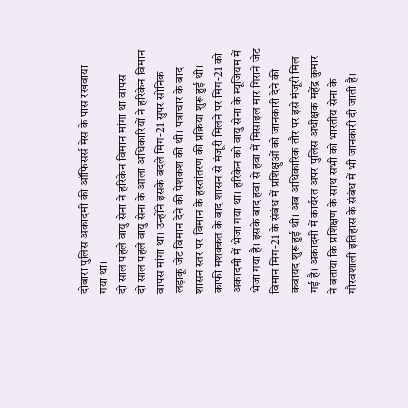दोबारा पुलिस अकादमी की ऑफिसर्स मेस के पास रखवाया गया था।
दो साल पहले वायु सेना ने हरिकेन विमान मांगा था वापस
दो साल पहले वायु सेना के आला अधिकारियों ने हरिकेन विमान वापस मांगा था। उन्होंने इसके बदले मिग-21 सुपर सोनिक लड़ाकू जेट विमान देने की पेशकश की थी। पत्राचार के बाद शासन स्तर पर विमान के हस्तांतरण की प्रक्रिया शुरू हुई थी। काफी मशक्कत के बाद शासन से मंजूरी मिलने पर मिग-21 को अकादमी में भेजा गया था। हरिकेन को वायु सेना के म्यूजियम में भेजा गया है। इसके बाद हवा से हवा में मिसाइल मार गिराने जेट विमान मिग-21 के संबंध में प्रशिक्षुओं को जानकारी देने की कवायद शुरू हुई थी। अब अधिकारिक तौर पर इसे मंजूरी मिल गई है। अकादमी में कार्यरत अपर पुलिस अधीक्षक महेंद्र कुमार ने बताया कि प्रशिक्षण के साथ सभी को भारतीय सेना के गौरवशाली इतिहास के संबंध में भी जानकारी दी जाती है।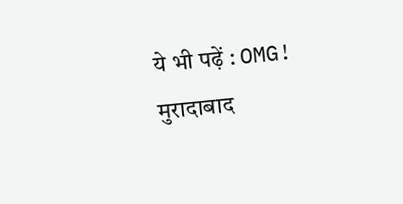ये भी पढ़ें : OMG! मुरादाबाद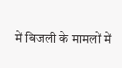में बिजली के मामलों में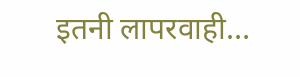इतनी लापरवाही…